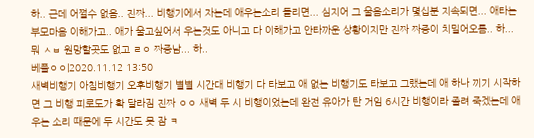하.. 근데 어쩔수 없음.. 진짜... 비행기에서 자는데 애우는소리 들리면... 심지어 그 울음소리가 몇십분 지속되면... 애타는 부모마음 이해가고.. 애가 울고싶어서 우는것도 아니고 다 이해가고 안타까운 상황이지만 진짜 짜증이 치밀어오름.. 하... 뭐 ㅅㅂ 원망할곳도 없고 ㄹㅇ 짜증남... 하..
베플ㅇㅇ|2020.11.12 13:50
새벽비행기 아침비행기 오후비행기 별별 시간대 비행기 다 타보고 애 없는 비행기도 타보고 그랬는데 애 하나 끼기 시작하면 그 비행 피로도가 확 달라짐 진짜 ㅇㅇ 새벽 두 시 비행이었는데 완전 유아가 탄 거임 6시간 비행이라 졸려 죽겠는데 애 우는 소리 때문에 두 시간도 못 잠 ㅋ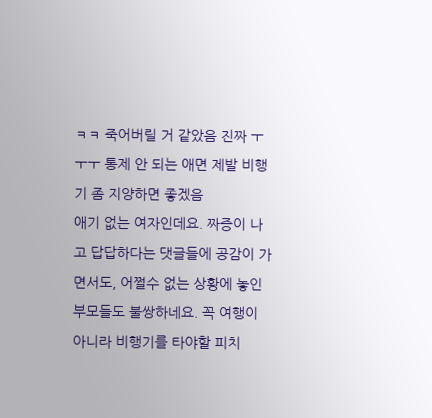ㅋㅋ 죽어버릴 거 같았음 진짜 ㅜㅜㅜ 통제 안 되는 애면 제발 비행기 좀 지양하면 좋겠음
애기 없는 여자인데요. 짜증이 나고 답답하다는 댓글들에 공감이 가면서도, 어쩔수 없는 상황에 놓인 부모들도 불쌍하네요. 꼭 여행이 아니라 비행기를 타야할 피치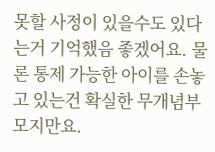못할 사정이 있을수도 있다는거 기억했음 좋겠어요. 물론 통제 가능한 아이를 손놓고 있는건 확실한 무개념부모지만요.